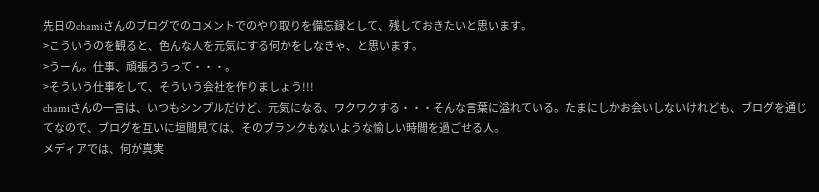先日のchamiさんのブログでのコメントでのやり取りを備忘録として、残しておきたいと思います。
>こういうのを観ると、色んな人を元気にする何かをしなきゃ、と思います。
>うーん。仕事、頑張ろうって・・・。
>そういう仕事をして、そういう会社を作りましょう!!!
chamiさんの一言は、いつもシンプルだけど、元気になる、ワクワクする・・・そんな言葉に溢れている。たまにしかお会いしないけれども、ブログを通じてなので、ブログを互いに垣間見ては、そのブランクもないような愉しい時間を過ごせる人。
メディアでは、何が真実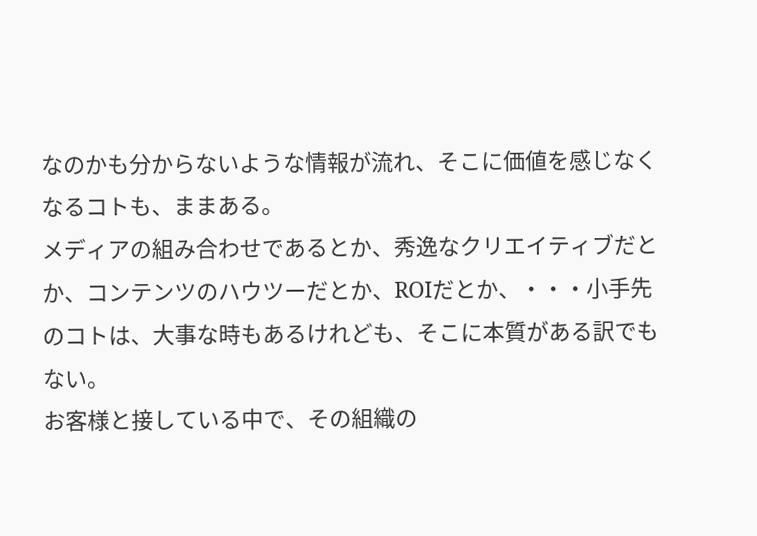なのかも分からないような情報が流れ、そこに価値を感じなくなるコトも、ままある。
メディアの組み合わせであるとか、秀逸なクリエイティブだとか、コンテンツのハウツーだとか、ROIだとか、・・・小手先のコトは、大事な時もあるけれども、そこに本質がある訳でもない。
お客様と接している中で、その組織の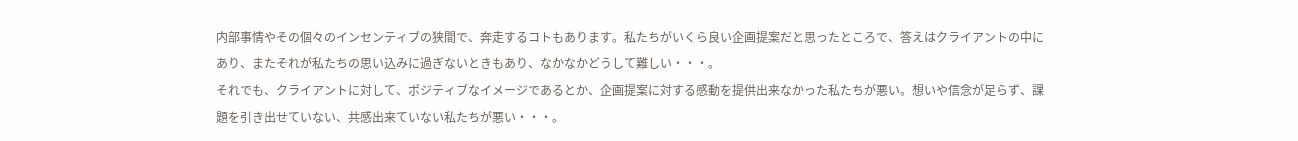内部事情やその個々のインセンティブの狭間で、奔走するコトもあります。私たちがいくら良い企画提案だと思ったところで、答えはクライアントの中にあり、またそれが私たちの思い込みに過ぎないときもあり、なかなかどうして難しい・・・。
それでも、クライアントに対して、ポジティブなイメージであるとか、企画提案に対する感動を提供出来なかった私たちが悪い。想いや信念が足らず、課題を引き出せていない、共感出来ていない私たちが悪い・・・。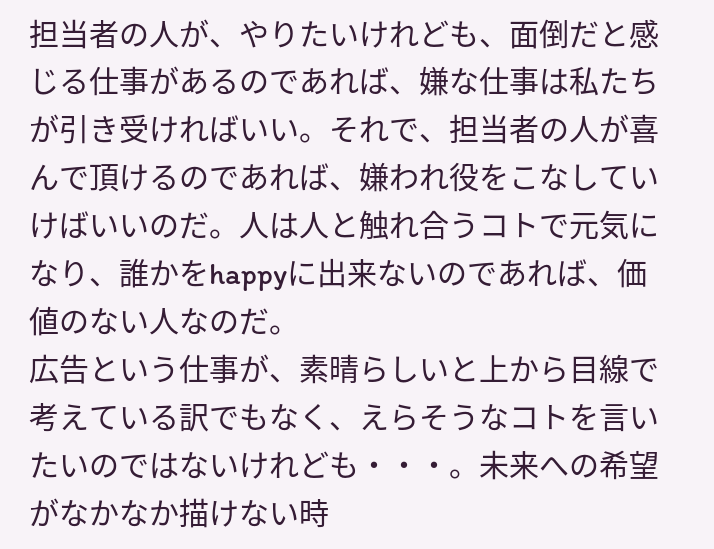担当者の人が、やりたいけれども、面倒だと感じる仕事があるのであれば、嫌な仕事は私たちが引き受ければいい。それで、担当者の人が喜んで頂けるのであれば、嫌われ役をこなしていけばいいのだ。人は人と触れ合うコトで元気になり、誰かをhappyに出来ないのであれば、価値のない人なのだ。
広告という仕事が、素晴らしいと上から目線で考えている訳でもなく、えらそうなコトを言いたいのではないけれども・・・。未来への希望がなかなか描けない時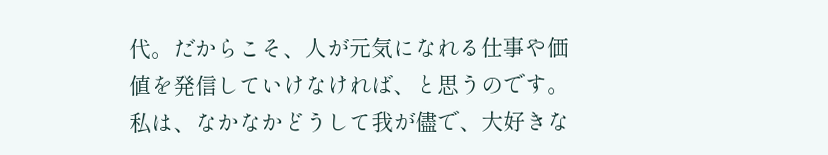代。だからこそ、人が元気になれる仕事や価値を発信していけなければ、と思うのです。
私は、なかなかどうして我が儘で、大好きな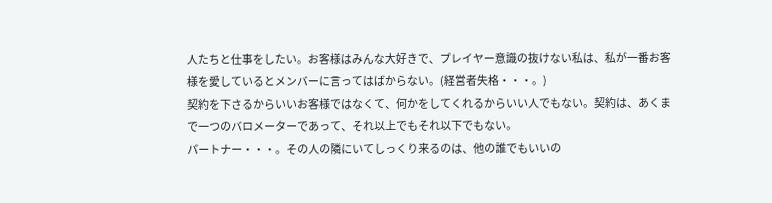人たちと仕事をしたい。お客様はみんな大好きで、プレイヤー意識の抜けない私は、私が一番お客様を愛しているとメンバーに言ってはばからない。(経営者失格・・・。)
契約を下さるからいいお客様ではなくて、何かをしてくれるからいい人でもない。契約は、あくまで一つのバロメーターであって、それ以上でもそれ以下でもない。
パートナー・・・。その人の隣にいてしっくり来るのは、他の誰でもいいの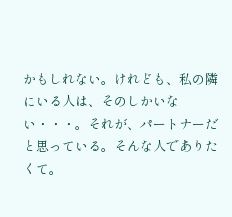かもしれない。けれども、私の隣にいる人は、そのしかいない・・・。それが、パートナーだと思っている。そんな人でありたくて。